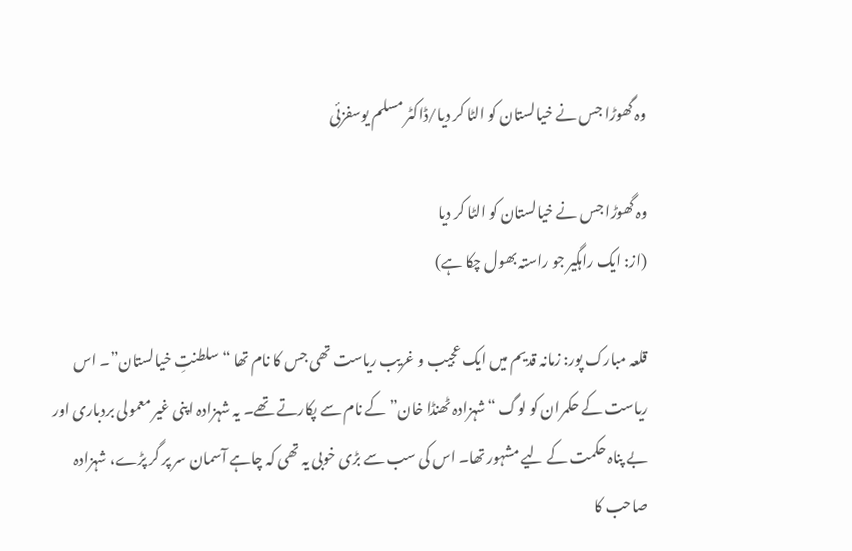وہ گھوڑا جس نے خیالستان کو الٹا کر دیا/ڈاکٹر مسلم یوسفزئی

وہ گھوڑا جس نے خیالستان کو الٹا کر دیا
(از: ایک راہگیر جو راستہ بھول چکا ہے)

قلعہ مبارک پور: زمانہ قدیم میں ایک عجیب و غریب ریاست تھی جس کا نام تھا “سلطنتِ خیالستان”۔ اس ریاست کے حکمران کو لوگ “شہزادہ ٹھنڈا خان” کے نام سے پکارتے تھے۔ یہ شہزادہ اپنی غیر معمولی بردباری اور بے پناہ حکمت کے لیے مشہور تھا۔ اس کی سب سے بڑی خوبی یہ تھی کہ چاہے آسمان سر پر گر پڑے، شہزادہ صاحب کا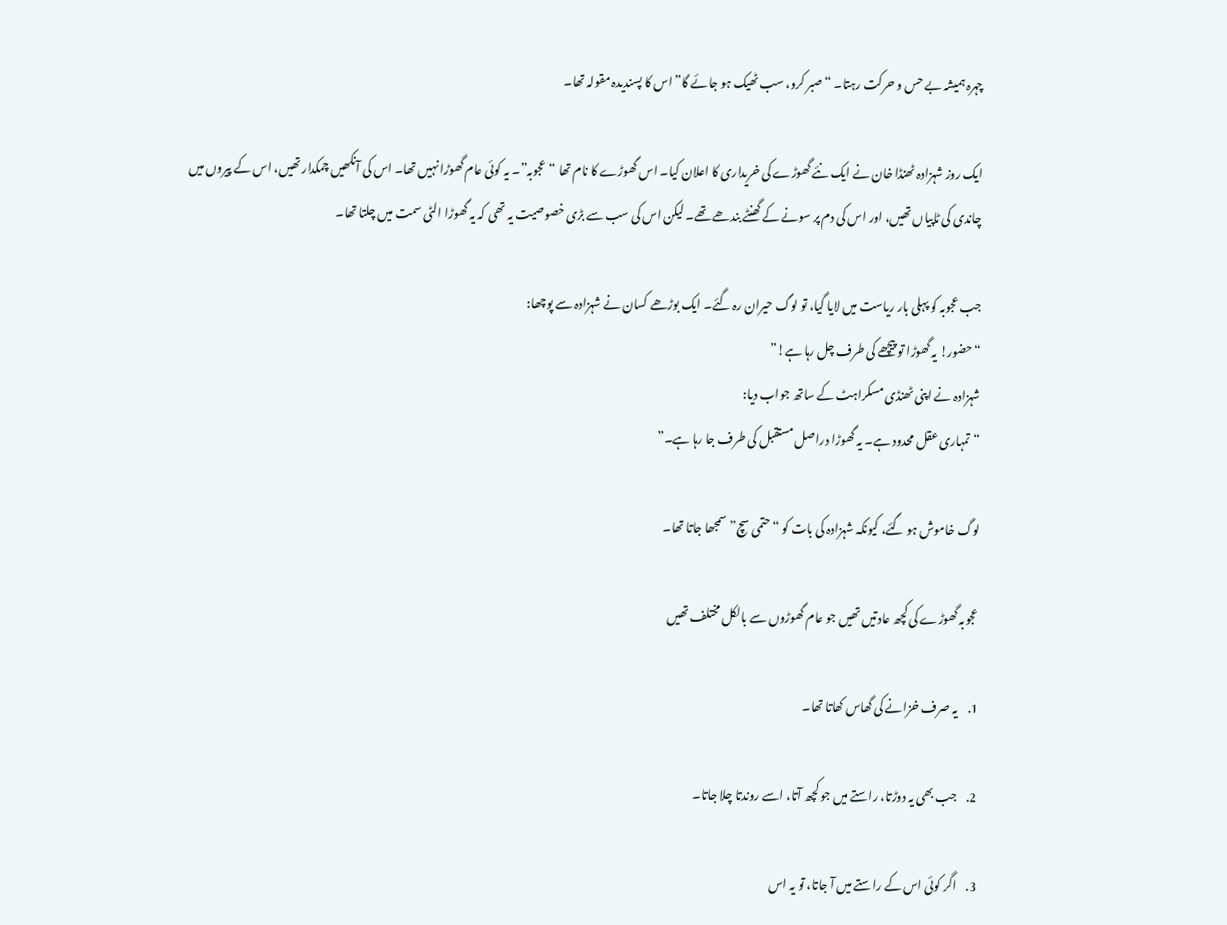چہرہ ہمیشہ بے حس و حرکت رہتا۔ “صبر کرو، سب ٹھیک ہو جائے گا” اس کا پسندیدہ مقولہ تھا۔

ایک روز شہزادہ ٹھنڈا خان نے ایک نئے گھوڑے کی خریداری کا اعلان کیا۔ اس گھوڑے کا نام تھا “عجوبہ”۔ یہ کوئی عام گھوڑا نہیں تھا۔ اس کی آنکھیں چمکدار تھیں، اس کے پیروں میں چاندی کی ٹاپیاں تھیں، اور اس کی دم پر سونے کے گھنٹے بندھے تھے۔ لیکن اس کی سب سے بڑی خصوصیت یہ تھی کہ یہ گھوڑا الٹی سمت میں چلتا تھا۔

جب عجوبہ کو پہلی بار ریاست میں لایا گیا، تو لوگ حیران رہ گئے۔ ایک بوڑھے کسان نے شہزادہ سے پوچھا:
“حضور! یہ گھوڑا تو پیچھے کی طرف چل رہا ہے!”
شہزادہ نے اپنی ٹھنڈی مسکراہٹ کے ساتھ جواب دیا:
“تمہاری عقل محدود ہے۔ یہ گھوڑا دراصل مستقبل کی طرف جا رہا ہے۔”

لوگ خاموش ہو گئے، کیونکہ شہزادہ کی بات کو “حتمی سچ” سمجھا جاتا تھا۔

عجوبہ گھوڑے کی کچھ عادتیں تھیں جو عام گھوڑوں سے بالکل مختلف تھیں

1.    یہ صرف خزانے کی گھاس کھاتا تھا۔

2.    جب بھی یہ دوڑتا، راستے میں جو کچھ آتا، اسے روندتا چلا جاتا۔

3.    اگر کوئی اس کے راستے میں آ جاتا، تو یہ اس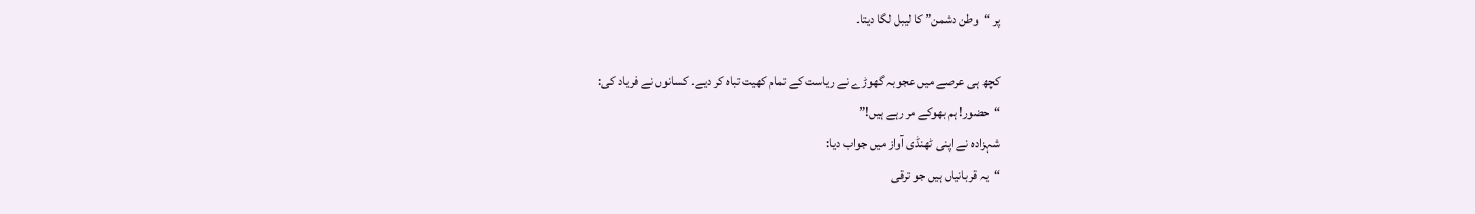پر “وطن دشمن” کا لیبل لگا دیتا۔

کچھ ہی عرصے میں عجوبہ گھوڑے نے ریاست کے تمام کھیت تباہ کر دیے۔ کسانوں نے فریاد کی:
“حضور! ہم بھوکے مر رہے ہیں!”
شہزادہ نے اپنی ٹھنڈی آواز میں جواب دیا:
“یہ قربانیاں ہیں جو ترقی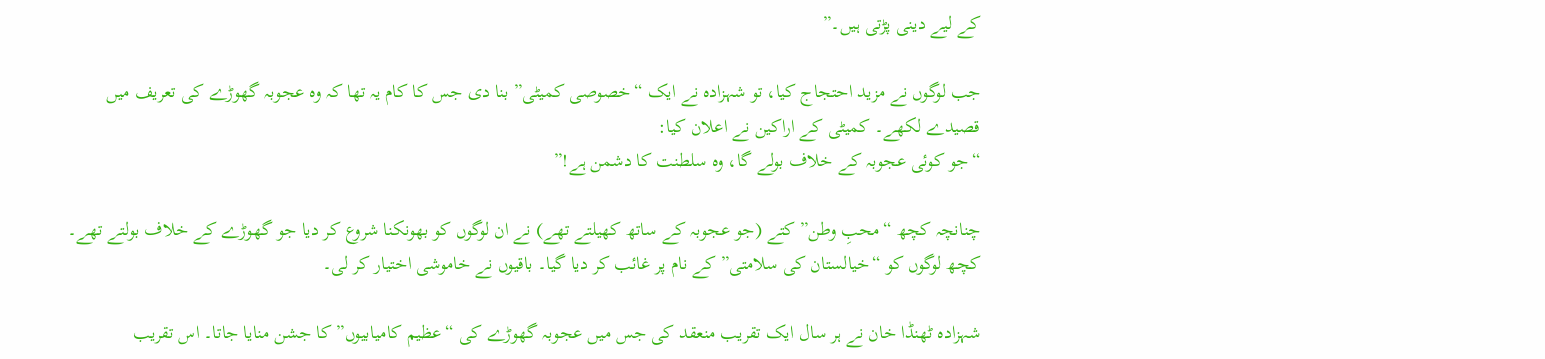کے لیے دینی پڑتی ہیں۔”

جب لوگوں نے مزید احتجاج کیا، تو شہزادہ نے ایک “خصوصی کمیٹی” بنا دی جس کا کام یہ تھا کہ وہ عجوبہ گھوڑے کی تعریف میں قصیدے لکھے۔ کمیٹی کے اراکین نے اعلان کیا:
“جو کوئی عجوبہ کے خلاف بولے گا، وہ سلطنت کا دشمن ہے!”

چنانچہ کچھ “محبِ وطن” کتے (جو عجوبہ کے ساتھ کھیلتے تھے) نے ان لوگوں کو بھونکنا شروع کر دیا جو گھوڑے کے خلاف بولتے تھے۔ کچھ لوگوں کو “خیالستان کی سلامتی” کے نام پر غائب کر دیا گیا۔ باقیوں نے خاموشی اختیار کر لی۔

شہزادہ ٹھنڈا خان نے ہر سال ایک تقریب منعقد کی جس میں عجوبہ گھوڑے کی “عظیم کامیابیوں” کا جشن منایا جاتا۔ اس تقریب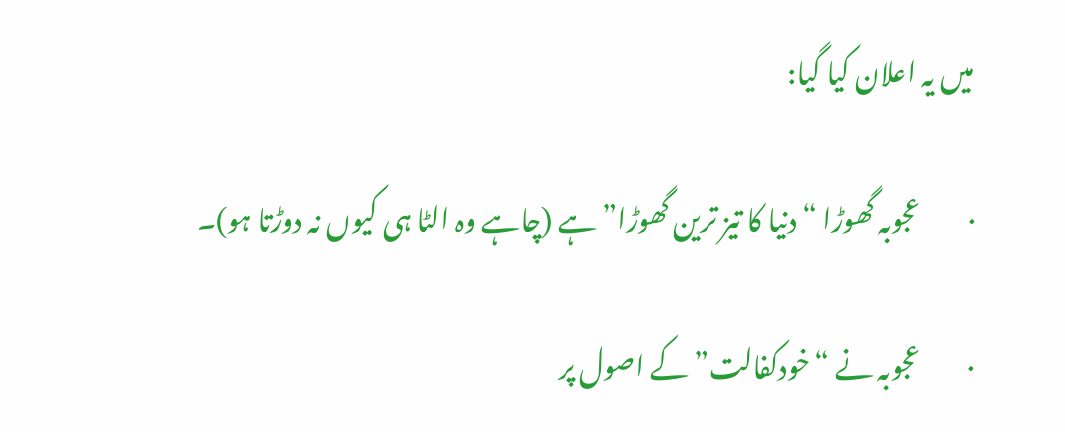میں یہ اعلان کیا گیا:

·         عجوبہ گھوڑا “دنیا کا تیز ترین گھوڑا” ہے (چاہے وہ الٹا ہی کیوں نہ دوڑتا ہو)۔

·         عجوبہ نے “خودکفالت” کے اصول پر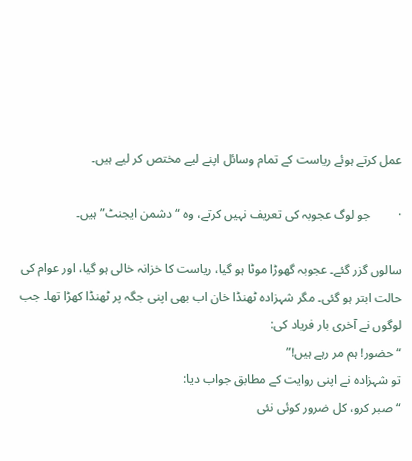عمل کرتے ہوئے ریاست کے تمام وسائل اپنے لیے مختص کر لیے ہیں۔

·         جو لوگ عجوبہ کی تعریف نہیں کرتے، وہ “دشمن ایجنٹ” ہیں۔

سالوں گزر گئے۔ عجوبہ گھوڑا موٹا ہو گیا، ریاست کا خزانہ خالی ہو گیا، اور عوام کی حالت ابتر ہو گئی۔ مگر شہزادہ ٹھنڈا خان اب بھی اپنی جگہ پر ٹھنڈا کھڑا تھا۔ جب لوگوں نے آخری بار فریاد کی:
“حضور! ہم مر رہے ہیں!”
تو شہزادہ نے اپنی روایت کے مطابق جواب دیا:
“صبر کرو، کل ضرور کوئی نئی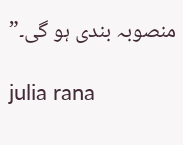منصوبہ بندی ہو گی۔”

julia rana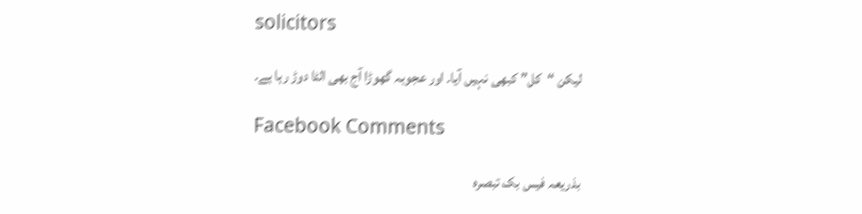solicitors

لیکن “کل” کبھی نہیں آیا۔ اور عجوبہ گھوڑا آج بھی الٹا دوڑ رہا ہے۔

Facebook Comments

بذریعہ فیس بک تبصرہ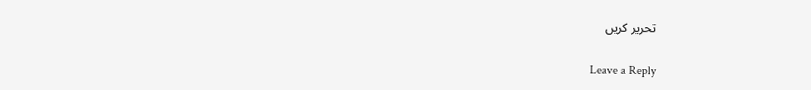تحریر کریں

Leave a Reply